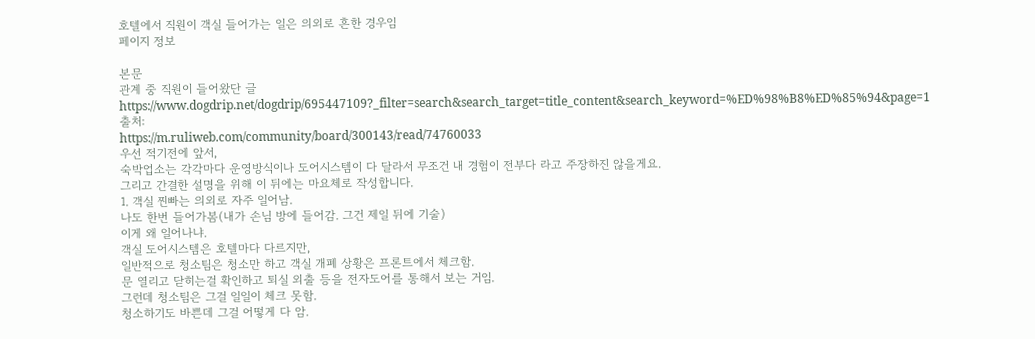호텔에서 직원이 객실 들어가는 일은 의외로 흔한 경우임
페이지 정보

본문
관계 중 직원이 들어왔단 글
https://www.dogdrip.net/dogdrip/695447109?_filter=search&search_target=title_content&search_keyword=%ED%98%B8%ED%85%94&page=1
출처:
https://m.ruliweb.com/community/board/300143/read/74760033
우선 적기전에 앞서,
숙박업소는 각각마다 운영방식이나 도어시스템이 다 달라서 무조건 내 경험이 전부다 라고 주장하진 않을게요.
그리고 간결한 설명을 위해 이 뒤에는 마요체로 작성합니다.
1. 객실 찐빠는 의외로 자주 일어남.
나도 한번 들어가봄(내가 손님 방에 들어감. 그건 제일 뒤에 기술)
이게 왜 일어나냐.
객실 도어시스템은 호텔마다 다르지만,
일반적으로 청소팀은 청소만 하고 객실 개폐 상황은 프론트에서 체크함.
문 열리고 닫히는걸 확인하고 퇴실 외출 등을 전자도어를 통해서 보는 거임.
그런데 청소팀은 그걸 일일이 체크 못함.
청소하기도 바쁜데 그걸 어떻게 다 암.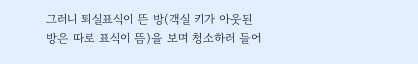그러니 퇴실표식이 뜬 방(객실 키가 아웃된 방은 따로 표식이 뜸)을 보며 청소하러 들어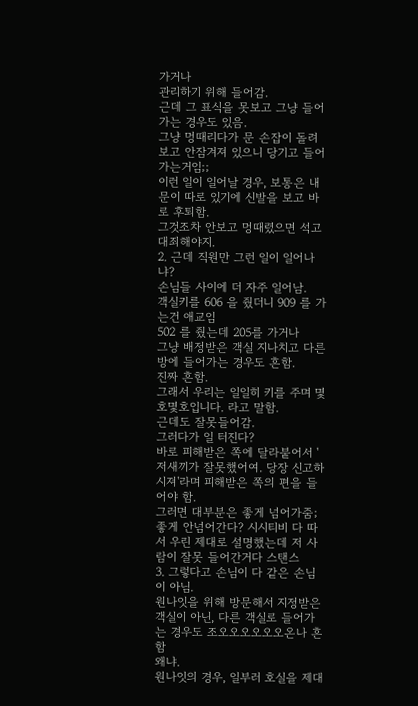가거나
관리하기 위해 들어감.
근데 그 표식을 못보고 그냥 들어가는 경우도 있음.
그냥 멍때리다가 문 손잡이 돌려보고 안잠겨져 있으니 당기고 들어가는거임;;
이런 일이 일어날 경우, 보통은 내문이 따로 있기에 신발을 보고 바로 후퇴함.
그것조차 안보고 멍때렸으면 석고대죄해야지.
2. 근데 직원만 그런 일이 일어나냐?
손님들 사이에 더 자주 일어남.
객실키를 606 을 줬더니 909 를 가는건 애교임
502 를 줬는데 205를 가거나
그냥 배정받은 객실 지나치고 다른 방에 들어가는 경우도 흔함.
진짜 흔함.
그래서 우리는 일일히 키를 주며 몇호몇호입니다. 라고 말함.
근데도 잘못들어감.
그러다가 일 터진다?
바로 피해받은 쪽에 달라붙어서 '저새끼가 잘못했어여. 당장 신고하시져'라며 피해받은 쪽의 편을 들어야 함.
그러면 대부분은 좋게 넘어가줌;
좋게 안넘어간다? 시시티비 다 따서 우린 제대로 설명했는데 저 사람이 잘못 들어간거다 스탠스
3. 그렇다고 손님이 다 같은 손님이 아님.
원나잇을 위해 방문해서 지정받은 객실이 아닌, 다른 객실로 들어가는 경우도 조오오오오오오온나 흔함
왜냐.
원나잇의 경우, 일부러 호실을 제대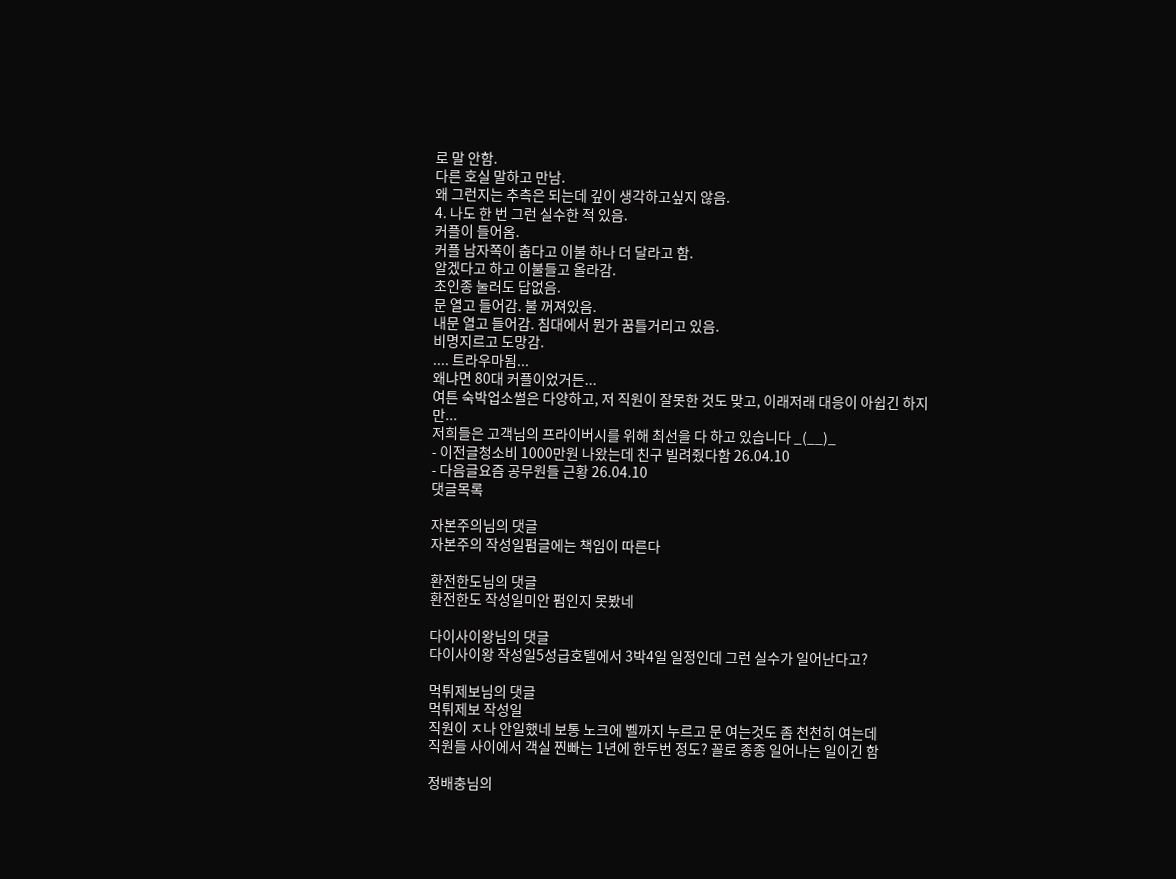로 말 안함.
다른 호실 말하고 만남.
왜 그런지는 추측은 되는데 깊이 생각하고싶지 않음.
4. 나도 한 번 그런 실수한 적 있음.
커플이 들어옴.
커플 남자쪽이 춥다고 이불 하나 더 달라고 함.
알겠다고 하고 이불들고 올라감.
초인종 눌러도 답없음.
문 열고 들어감. 불 꺼져있음.
내문 열고 들어감. 침대에서 뭔가 꿈틀거리고 있음.
비명지르고 도망감.
.... 트라우마됨...
왜냐면 80대 커플이었거든...
여튼 숙박업소썰은 다양하고, 저 직원이 잘못한 것도 맞고, 이래저래 대응이 아쉽긴 하지만...
저희들은 고객님의 프라이버시를 위해 최선을 다 하고 있습니다 _(__)_
- 이전글청소비 1000만원 나왔는데 친구 빌려줬다함 26.04.10
- 다음글요즘 공무원들 근황 26.04.10
댓글목록

자본주의님의 댓글
자본주의 작성일펌글에는 책임이 따른다

환전한도님의 댓글
환전한도 작성일미안 펌인지 못봤네

다이사이왕님의 댓글
다이사이왕 작성일5성급호텔에서 3박4일 일정인데 그런 실수가 일어난다고?

먹튀제보님의 댓글
먹튀제보 작성일
직원이 ㅈ나 안일했네 보통 노크에 벨까지 누르고 문 여는것도 좀 천천히 여는데
직원들 사이에서 객실 찐빠는 1년에 한두번 정도? 꼴로 종종 일어나는 일이긴 함

정배충님의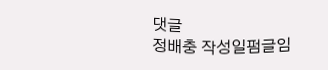댓글
정배충 작성일펌글임